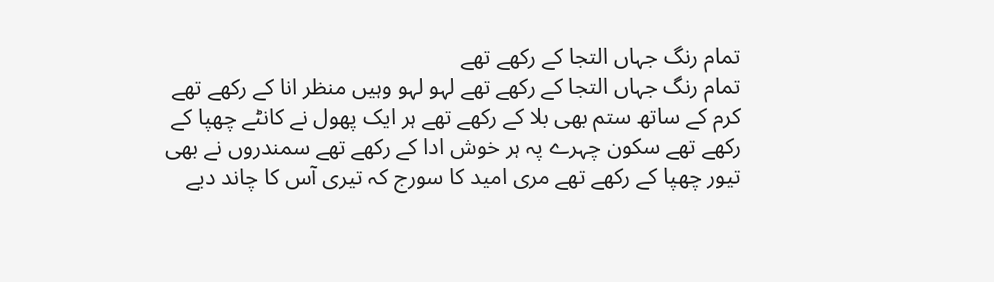تمام رنگ جہاں التجا کے رکھے تھے
تمام رنگ جہاں التجا کے رکھے تھے لہو لہو وہیں منظر انا کے رکھے تھے کرم کے ساتھ ستم بھی بلا کے رکھے تھے ہر ایک پھول نے کانٹے چھپا کے رکھے تھے سکون چہرے پہ ہر خوش ادا کے رکھے تھے سمندروں نے بھی تیور چھپا کے رکھے تھے مری امید کا سورج کہ تیری آس کا چاند دیے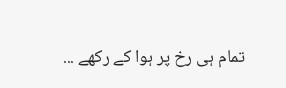تمام ہی رخ پر ہوا کے رکھے ...